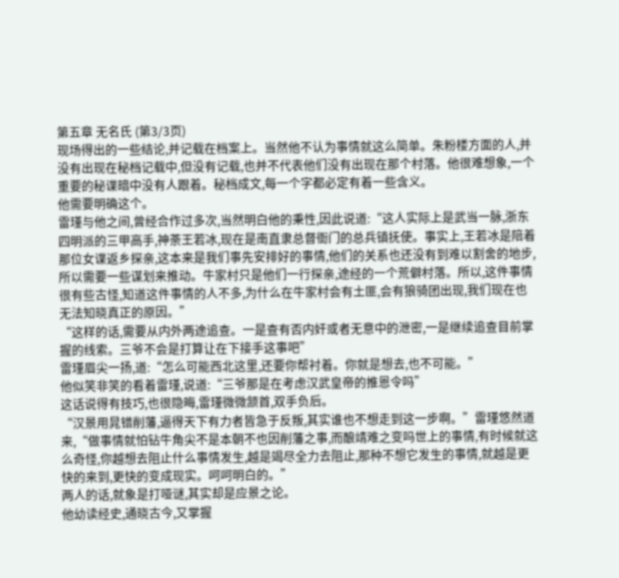第五章 无名氏 (第3/3页)
现场得出的一些结论,并记载在档案上。当然他不认为事情就这么简单。朱粉楼方面的人,并没有出现在秘档记载中,但没有记载,也并不代表他们没有出现在那个村落。他很难想象,一个重要的秘谍暗中没有人跟着。秘档成文,每一个字都必定有着一些含义。
他需要明确这个。
雷瑾与他之间,曾经合作过多次,当然明白他的秉性,因此说道:“这人实际上是武当一脉,浙东四明派的三甲高手,神荼王若冰,现在是南直隶总督衙门的总兵镇抚使。事实上,王若冰是陪着那位女谍返乡探亲,这本来是我们事先安排好的事情,他们的关系也还没有到难以割舍的地步,所以需要一些谋划来推动。牛家村只是他们一行探亲,途经的一个荒僻村落。所以,这件事情很有些古怪,知道这件事情的人不多,为什么在牛家村会有土匪,会有狼骑团出现,我们现在也无法知晓真正的原因。”
“这样的话,需要从内外两途追查。一是查有否内奸或者无意中的泄密,一是继续追查目前掌握的线索。三爷不会是打算让在下接手这事吧”
雷瑾眉尖一扬,道:“怎么可能西北这里,还要你帮衬着。你就是想去,也不可能。”
他似笑非笑的看着雷瑾,说道:“三爷那是在考虑汉武皇帝的推恩令吗”
这话说得有技巧,也很隐晦,雷瑾微微颔首,双手负后。
“汉景用晁错削藩,逼得天下有力者皆急于反叛,其实谁也不想走到这一步啊。”雷瑾悠然道来,“做事情就怕钻牛角尖不是本朝不也因削藩之事,而酿靖难之变吗世上的事情,有时候就这么奇怪,你越想去阻止什么事情发生,越是竭尽全力去阻止,那种不想它发生的事情,就越是更快的来到,更快的变成现实。呵呵明白的。”
两人的话,就象是打哑谜,其实却是应景之论。
他幼读经史,通晓古今,又掌握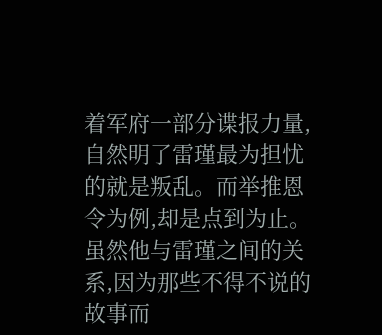着军府一部分谍报力量,自然明了雷瑾最为担忧的就是叛乱。而举推恩令为例,却是点到为止。
虽然他与雷瑾之间的关系,因为那些不得不说的故事而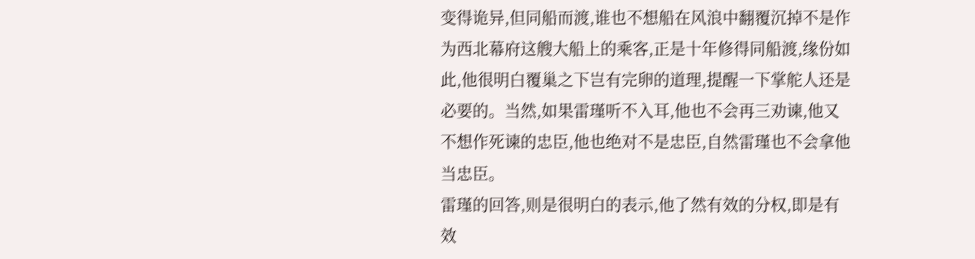变得诡异,但同船而渡,谁也不想船在风浪中翻覆沉掉不是作为西北幕府这艘大船上的乘客,正是十年修得同船渡,缘份如此,他很明白覆巢之下岂有完卵的道理,提醒一下掌舵人还是必要的。当然,如果雷瑾听不入耳,他也不会再三劝谏,他又不想作死谏的忠臣,他也绝对不是忠臣,自然雷瑾也不会拿他当忠臣。
雷瑾的回答,则是很明白的表示,他了然有效的分权,即是有效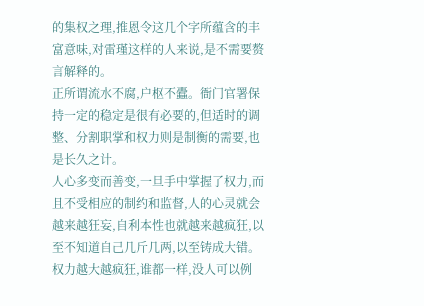的集权之理,推恩令这几个字所蕴含的丰富意味,对雷瑾这样的人来说,是不需要赘言解释的。
正所谓流水不腐,户枢不蠹。衙门官署保持一定的稳定是很有必要的,但适时的调整、分割职掌和权力则是制衡的需要,也是长久之计。
人心多变而善变,一旦手中掌握了权力,而且不受相应的制约和监督,人的心灵就会越来越狂妄,自利本性也就越来越疯狂,以至不知道自己几斤几两,以至铸成大错。
权力越大越疯狂,谁都一样,没人可以例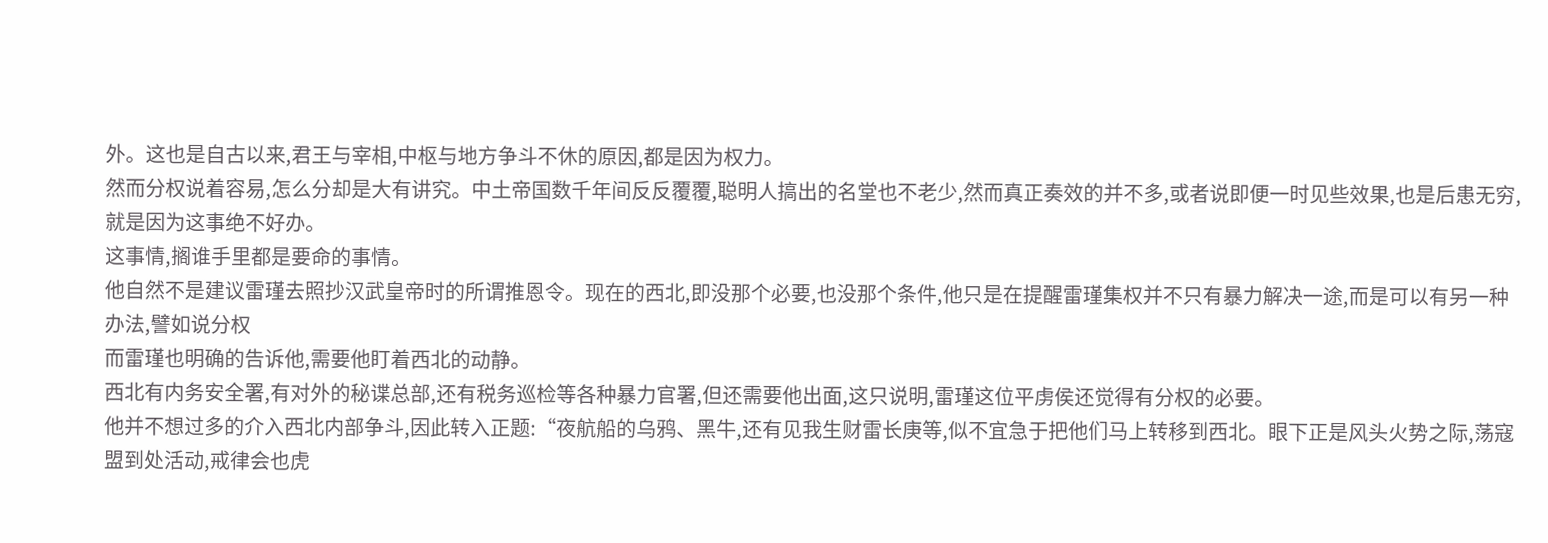外。这也是自古以来,君王与宰相,中枢与地方争斗不休的原因,都是因为权力。
然而分权说着容易,怎么分却是大有讲究。中土帝国数千年间反反覆覆,聪明人搞出的名堂也不老少,然而真正奏效的并不多,或者说即便一时见些效果,也是后患无穷,就是因为这事绝不好办。
这事情,搁谁手里都是要命的事情。
他自然不是建议雷瑾去照抄汉武皇帝时的所谓推恩令。现在的西北,即没那个必要,也没那个条件,他只是在提醒雷瑾集权并不只有暴力解决一途,而是可以有另一种办法,譬如说分权
而雷瑾也明确的告诉他,需要他盯着西北的动静。
西北有内务安全署,有对外的秘谍总部,还有税务巡检等各种暴力官署,但还需要他出面,这只说明,雷瑾这位平虏侯还觉得有分权的必要。
他并不想过多的介入西北内部争斗,因此转入正题:“夜航船的乌鸦、黑牛,还有见我生财雷长庚等,似不宜急于把他们马上转移到西北。眼下正是风头火势之际,荡寇盟到处活动,戒律会也虎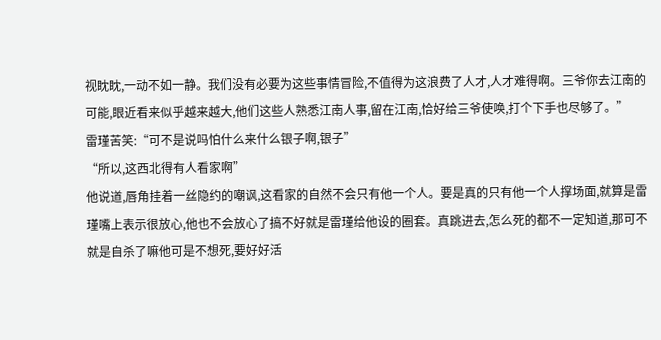视眈眈,一动不如一静。我们没有必要为这些事情冒险,不值得为这浪费了人才,人才难得啊。三爷你去江南的可能,眼近看来似乎越来越大,他们这些人熟悉江南人事,留在江南,恰好给三爷使唤,打个下手也尽够了。”
雷瑾苦笑:“可不是说吗怕什么来什么银子啊,银子”
“所以,这西北得有人看家啊”
他说道,唇角挂着一丝隐约的嘲讽,这看家的自然不会只有他一个人。要是真的只有他一个人撑场面,就算是雷瑾嘴上表示很放心,他也不会放心了搞不好就是雷瑾给他设的圈套。真跳进去,怎么死的都不一定知道,那可不就是自杀了嘛他可是不想死,要好好活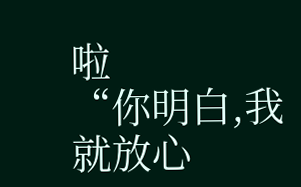啦
“你明白,我就放心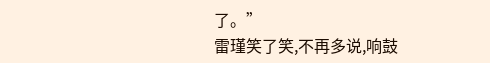了。”
雷瑾笑了笑,不再多说,响鼓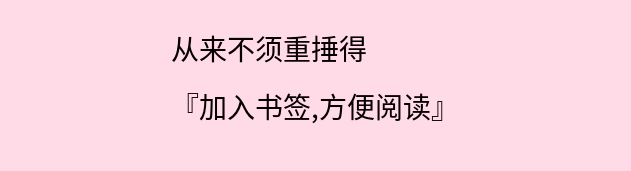从来不须重捶得
『加入书签,方便阅读』